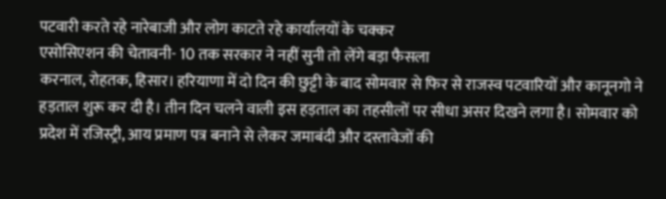पटवारी करते रहे नारेबाजी और लोग काटते रहे कार्यालयों के चक्कर
एसोसिएशन की चेतावनी- 10 तक सरकार ने नहीं सुनी तो लेंगे बड़ा फैसला
करनाल, रोहतक, हिसार। हरियाणा में दो दिन की छुट्टी के बाद सोमवार से फिर से राजस्व पटवारियों और कानूनगो ने हड़ताल शुरू कर दी है। तीन दिन चलने वाली इस हड़ताल का तहसीलों पर सीधा असर दिखने लगा है। सोमवार को प्रदेश में रजिस्ट्री, आय प्रमाण पत्र बनाने से लेकर जमाबंदी और दस्तावेजों की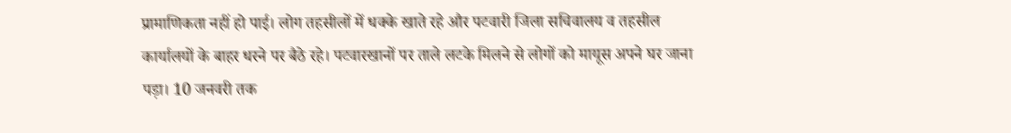प्रामाणिकता नहीं हो पाई। लोग तहसीलों में धक्के खाते रहे और पटवारी जिला सचिवालय व तहसील कार्यालयों के बाहर धरने पर बैठे रहे। पटवारखानों पर ताले लटके मिलने से लोगों को मायूस अपने घर जाना पड़ा। 10 जनवरी तक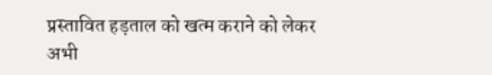प्रस्तावित हड़ताल को खत्म कराने को लेकर अभी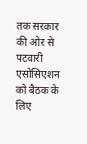तक सरकार की ओर से पटवारी एसोसिएशन को बैठक के लिए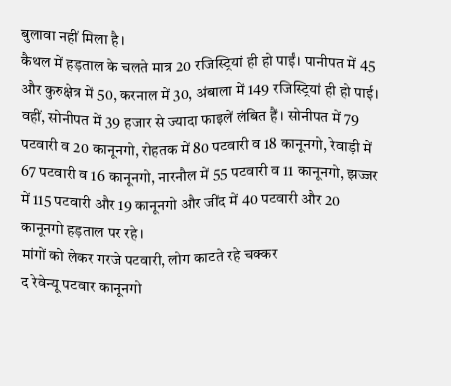बुलावा नहीं मिला है।
कैथल में हड़ताल के चलते मात्र 20 रजिस्ट्रियां ही हो पाईं। पानीपत में 45 और कुरुक्षेत्र में 50, करनाल में 30, अंबाला में 149 रजिस्ट्रियां ही हो पाई। वहीं, सोनीपत में 39 हजार से ज्यादा फाइलें लंबित हैं। सोनीपत में 79 पटवारी व 20 कानूनगो, रोहतक में 80 पटवारी व 18 कानूनगो, रेवाड़ी में 67 पटवारी व 16 कानूनगो, नारनौल में 55 पटवारी व 11 कानूनगो, झज्जर में 115 पटवारी और 19 कानूनगो और जींद में 40 पटवारी और 20 कानूनगो हड़ताल पर रहे।
मांगों को लेकर गरजे पटवारी, लोग काटते रहे चक्कर
द रेवेन्यू पटवार कानूनगो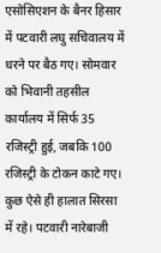एसोसिएशन के बैनर हिसार में पटवारी लघु सचिवालय में धरने पर बैठ गए। सोमवार को भिवानी तहसील कार्यालय में सिर्फ 35 रजिस्ट्री हुई, जबकि 100 रजिस्ट्री के टोकन काटे गए। कुछ ऐसे ही हालात सिरसा में रहे। पटवारी नारेबाजी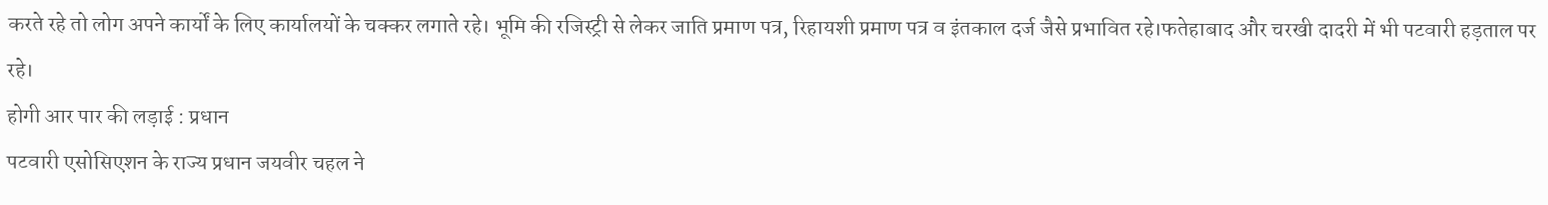करते रहे तो लोग अपने कार्यों के लिए कार्यालयों के चक्कर लगाते रहे। भूमि की रजिस्ट्री से लेकर जाति प्रमाण पत्र, रिहायशी प्रमाण पत्र व इंतकाल दर्ज जैसे प्रभावित रहे।फतेहाबाद और चरखी दादरी में भी पटवारी हड़ताल पर रहे।
होगी आर पार की लड़ाई : प्रधान
पटवारी एसोसिएशन के राज्य प्रधान जयवीर चहल ने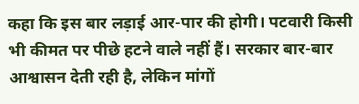कहा कि इस बार लड़ाई आर-पार की होगी। पटवारी किसी भी कीमत पर पीछे हटने वाले नहीं हैं। सरकार बार-बार आश्वासन देती रही है, लेकिन मांगों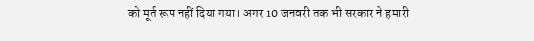को मूर्त रूप नहीं दिया गया। अगर 10 जनवरी तक भी सरकार ने हमारी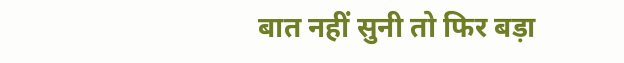बात नहीं सुनी तो फिर बड़ा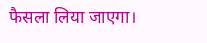फैसला लिया जाएगा।